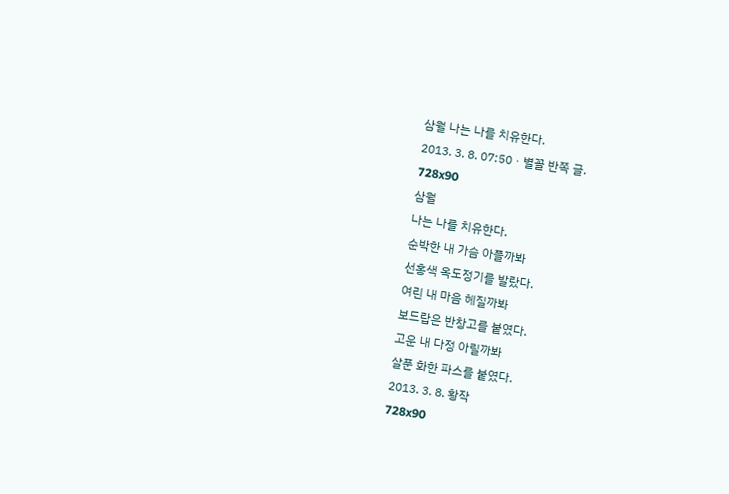삼월 나는 나를 치유한다.
2013. 3. 8. 07:50ㆍ별꼴 반쪽 글.
728x90
삼월
나는 나를 치유한다.
순박한 내 가슴 아플까봐
선홍색 옥도정기를 발랐다.
여린 내 마음 헤질까봐
보드랍은 반창고를 붙였다.
고운 내 다정 아릴까봐
살푼 화한 파스를 붙였다.
2013. 3. 8. 황작
728x90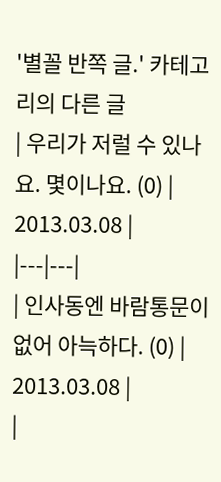'별꼴 반쪽 글.' 카테고리의 다른 글
| 우리가 저럴 수 있나요. 몇이나요. (0) | 2013.03.08 |
|---|---|
| 인사동엔 바람통문이 없어 아늑하다. (0) | 2013.03.08 |
|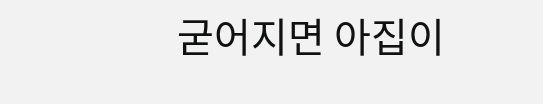굳어지면 아집이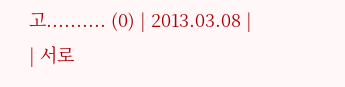고.......... (0) | 2013.03.08 |
| 서로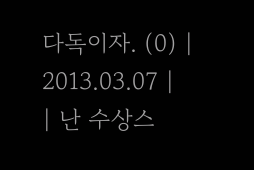다독이자. (0) | 2013.03.07 |
| 난 수상스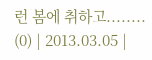런 봄에 취하고........ (0) | 2013.03.05 |